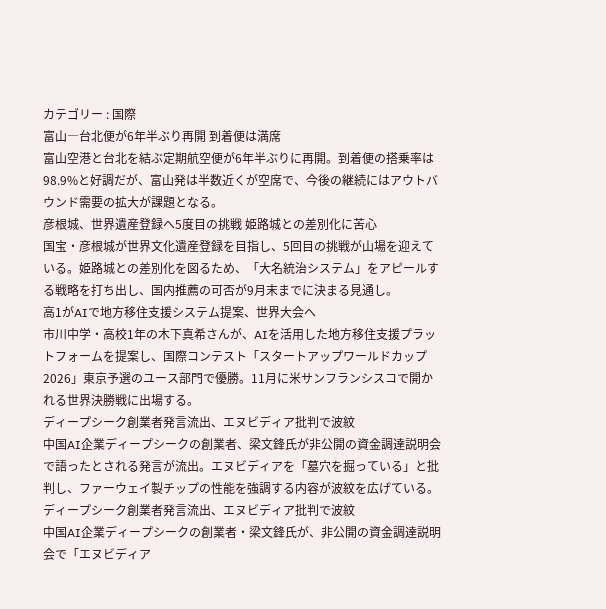カテゴリー : 国際
富山―台北便が6年半ぶり再開 到着便は満席
富山空港と台北を結ぶ定期航空便が6年半ぶりに再開。到着便の搭乗率は98.9%と好調だが、富山発は半数近くが空席で、今後の継続にはアウトバウンド需要の拡大が課題となる。
彦根城、世界遺産登録へ5度目の挑戦 姫路城との差別化に苦心
国宝・彦根城が世界文化遺産登録を目指し、5回目の挑戦が山場を迎えている。姫路城との差別化を図るため、「大名統治システム」をアピールする戦略を打ち出し、国内推薦の可否が9月末までに決まる見通し。
高1がAIで地方移住支援システム提案、世界大会へ
市川中学・高校1年の木下真希さんが、AIを活用した地方移住支援プラットフォームを提案し、国際コンテスト「スタートアップワールドカップ2026」東京予選のユース部門で優勝。11月に米サンフランシスコで開かれる世界決勝戦に出場する。
ディープシーク創業者発言流出、エヌビディア批判で波紋
中国AI企業ディープシークの創業者、梁文鋒氏が非公開の資金調達説明会で語ったとされる発言が流出。エヌビディアを「墓穴を掘っている」と批判し、ファーウェイ製チップの性能を強調する内容が波紋を広げている。
ディープシーク創業者発言流出、エヌビディア批判で波紋
中国AI企業ディープシークの創業者・梁文鋒氏が、非公開の資金調達説明会で「エヌビディア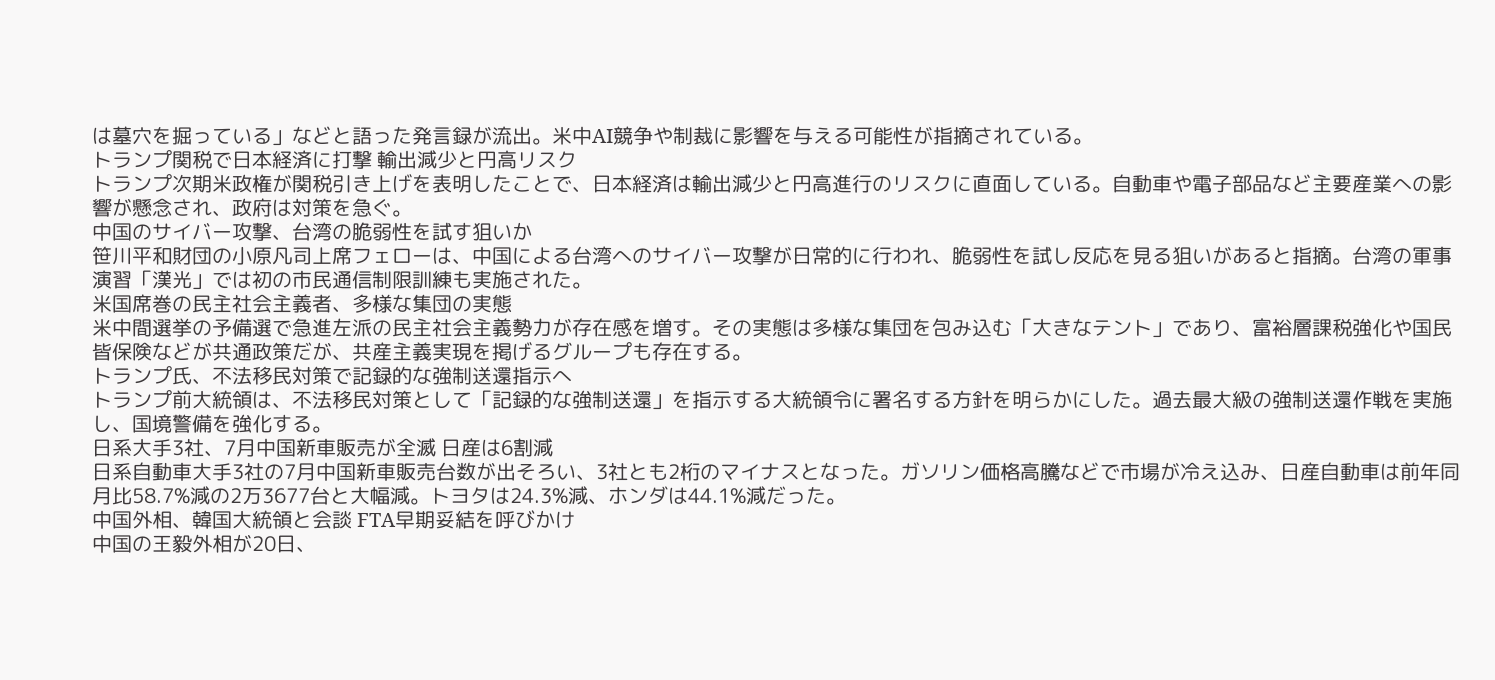は墓穴を掘っている」などと語った発言録が流出。米中AI競争や制裁に影響を与える可能性が指摘されている。
トランプ関税で日本経済に打撃 輸出減少と円高リスク
トランプ次期米政権が関税引き上げを表明したことで、日本経済は輸出減少と円高進行のリスクに直面している。自動車や電子部品など主要産業への影響が懸念され、政府は対策を急ぐ。
中国のサイバー攻撃、台湾の脆弱性を試す狙いか
笹川平和財団の小原凡司上席フェローは、中国による台湾へのサイバー攻撃が日常的に行われ、脆弱性を試し反応を見る狙いがあると指摘。台湾の軍事演習「漢光」では初の市民通信制限訓練も実施された。
米国席巻の民主社会主義者、多様な集団の実態
米中間選挙の予備選で急進左派の民主社会主義勢力が存在感を増す。その実態は多様な集団を包み込む「大きなテント」であり、富裕層課税強化や国民皆保険などが共通政策だが、共産主義実現を掲げるグループも存在する。
トランプ氏、不法移民対策で記録的な強制送還指示へ
トランプ前大統領は、不法移民対策として「記録的な強制送還」を指示する大統領令に署名する方針を明らかにした。過去最大級の強制送還作戦を実施し、国境警備を強化する。
日系大手3社、7月中国新車販売が全滅 日産は6割減
日系自動車大手3社の7月中国新車販売台数が出そろい、3社とも2桁のマイナスとなった。ガソリン価格高騰などで市場が冷え込み、日産自動車は前年同月比58.7%減の2万3677台と大幅減。トヨタは24.3%減、ホンダは44.1%減だった。
中国外相、韓国大統領と会談 FTA早期妥結を呼びかけ
中国の王毅外相が20日、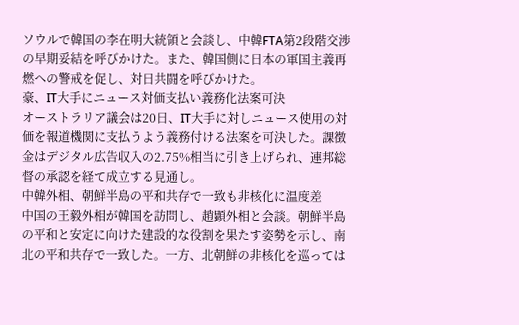ソウルで韓国の李在明大統領と会談し、中韓FTA第2段階交渉の早期妥結を呼びかけた。また、韓国側に日本の軍国主義再燃への警戒を促し、対日共闘を呼びかけた。
豪、IT大手にニュース対価支払い義務化法案可決
オーストラリア議会は20日、IT大手に対しニュース使用の対価を報道機関に支払うよう義務付ける法案を可決した。課徴金はデジタル広告収入の2.75%相当に引き上げられ、連邦総督の承認を経て成立する見通し。
中韓外相、朝鮮半島の平和共存で一致も非核化に温度差
中国の王毅外相が韓国を訪問し、趙顕外相と会談。朝鮮半島の平和と安定に向けた建設的な役割を果たす姿勢を示し、南北の平和共存で一致した。一方、北朝鮮の非核化を巡っては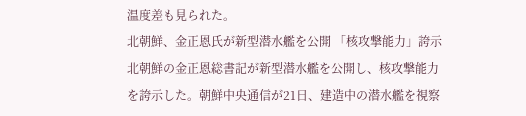温度差も見られた。
北朝鮮、金正恩氏が新型潜水艦を公開 「核攻撃能力」誇示
北朝鮮の金正恩総書記が新型潜水艦を公開し、核攻撃能力を誇示した。朝鮮中央通信が21日、建造中の潜水艦を視察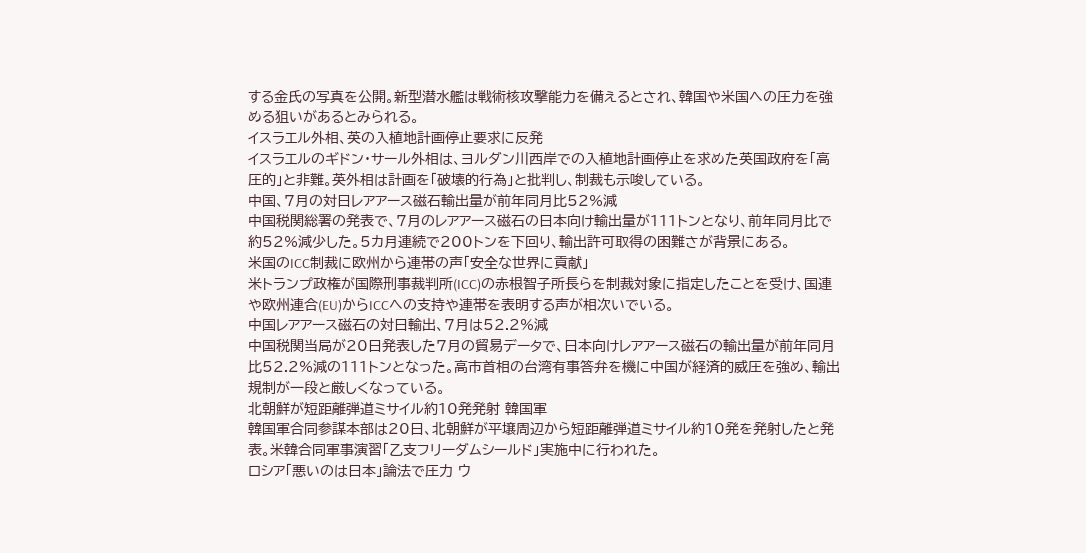する金氏の写真を公開。新型潜水艦は戦術核攻撃能力を備えるとされ、韓国や米国への圧力を強める狙いがあるとみられる。
イスラエル外相、英の入植地計画停止要求に反発
イスラエルのギドン・サール外相は、ヨルダン川西岸での入植地計画停止を求めた英国政府を「高圧的」と非難。英外相は計画を「破壊的行為」と批判し、制裁も示唆している。
中国、7月の対日レアアース磁石輸出量が前年同月比52%減
中国税関総署の発表で、7月のレアアース磁石の日本向け輸出量が111トンとなり、前年同月比で約52%減少した。5カ月連続で200トンを下回り、輸出許可取得の困難さが背景にある。
米国のICC制裁に欧州から連帯の声「安全な世界に貢献」
米トランプ政権が国際刑事裁判所(ICC)の赤根智子所長らを制裁対象に指定したことを受け、国連や欧州連合(EU)からICCへの支持や連帯を表明する声が相次いでいる。
中国レアアース磁石の対日輸出、7月は52.2%減
中国税関当局が20日発表した7月の貿易データで、日本向けレアアース磁石の輸出量が前年同月比52.2%減の111トンとなった。高市首相の台湾有事答弁を機に中国が経済的威圧を強め、輸出規制が一段と厳しくなっている。
北朝鮮が短距離弾道ミサイル約10発発射 韓国軍
韓国軍合同参謀本部は20日、北朝鮮が平壌周辺から短距離弾道ミサイル約10発を発射したと発表。米韓合同軍事演習「乙支フリーダムシールド」実施中に行われた。
ロシア「悪いのは日本」論法で圧力 ウ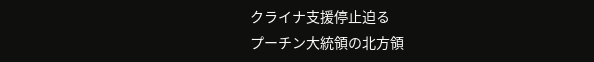クライナ支援停止迫る
プーチン大統領の北方領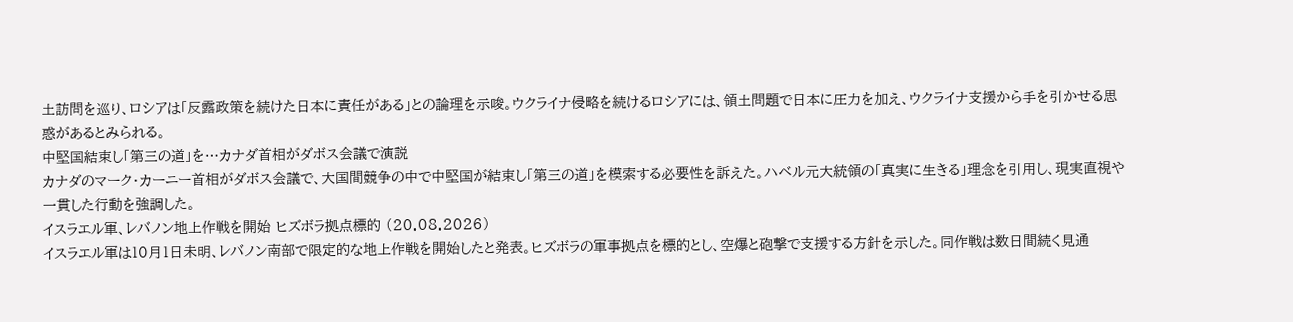土訪問を巡り、ロシアは「反露政策を続けた日本に責任がある」との論理を示唆。ウクライナ侵略を続けるロシアには、領土問題で日本に圧力を加え、ウクライナ支援から手を引かせる思惑があるとみられる。
中堅国結束し「第三の道」を…カナダ首相がダボス会議で演説
カナダのマーク・カーニー首相がダボス会議で、大国間競争の中で中堅国が結束し「第三の道」を模索する必要性を訴えた。ハベル元大統領の「真実に生きる」理念を引用し、現実直視や一貫した行動を強調した。
イスラエル軍、レバノン地上作戦を開始 ヒズボラ拠点標的 (20.08.2026)
イスラエル軍は10月1日未明、レバノン南部で限定的な地上作戦を開始したと発表。ヒズボラの軍事拠点を標的とし、空爆と砲撃で支援する方針を示した。同作戦は数日間続く見通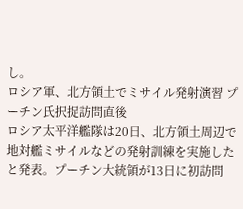し。
ロシア軍、北方領土でミサイル発射演習 プーチン氏択捉訪問直後
ロシア太平洋艦隊は20日、北方領土周辺で地対艦ミサイルなどの発射訓練を実施したと発表。プーチン大統領が13日に初訪問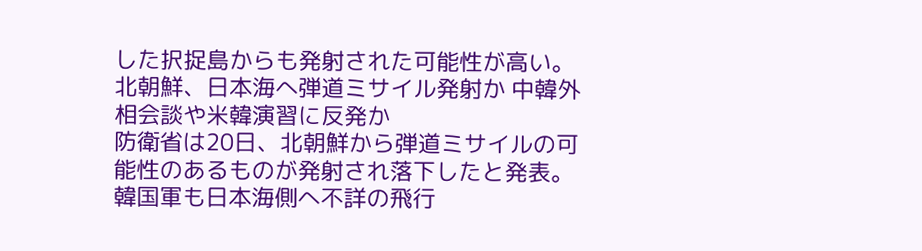した択捉島からも発射された可能性が高い。
北朝鮮、日本海へ弾道ミサイル発射か 中韓外相会談や米韓演習に反発か
防衛省は20日、北朝鮮から弾道ミサイルの可能性のあるものが発射され落下したと発表。韓国軍も日本海側へ不詳の飛行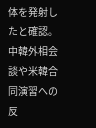体を発射したと確認。中韓外相会談や米韓合同演習への反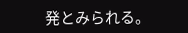発とみられる。